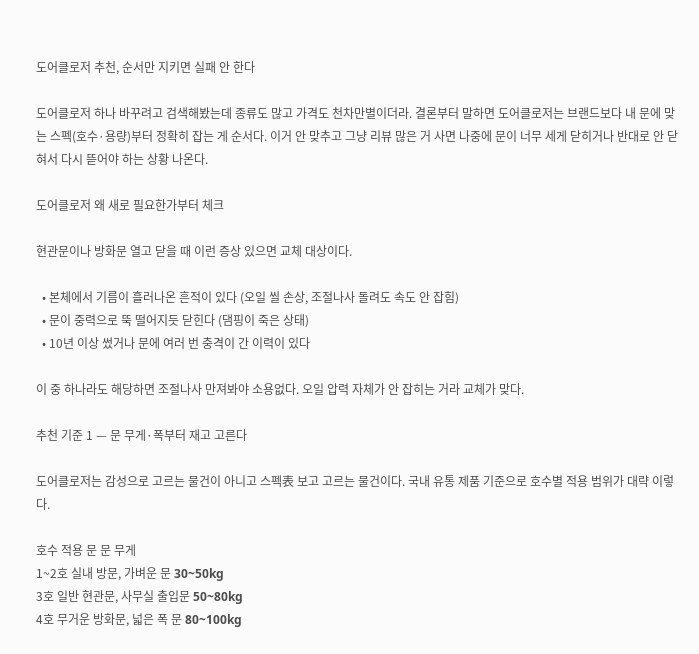도어클로저 추천, 순서만 지키면 실패 안 한다

도어클로저 하나 바꾸려고 검색해봤는데 종류도 많고 가격도 천차만별이더라. 결론부터 말하면 도어클로저는 브랜드보다 내 문에 맞는 스펙(호수·용량)부터 정확히 잡는 게 순서다. 이거 안 맞추고 그냥 리뷰 많은 거 사면 나중에 문이 너무 세게 닫히거나 반대로 안 닫혀서 다시 뜯어야 하는 상황 나온다.

도어클로저 왜 새로 필요한가부터 체크

현관문이나 방화문 열고 닫을 때 이런 증상 있으면 교체 대상이다.

  • 본체에서 기름이 흘러나온 흔적이 있다 (오일 씰 손상, 조절나사 돌려도 속도 안 잡힘)
  • 문이 중력으로 뚝 떨어지듯 닫힌다 (댐핑이 죽은 상태)
  • 10년 이상 썼거나 문에 여러 번 충격이 간 이력이 있다

이 중 하나라도 해당하면 조절나사 만져봐야 소용없다. 오일 압력 자체가 안 잡히는 거라 교체가 맞다.

추천 기준 1 — 문 무게·폭부터 재고 고른다

도어클로저는 감성으로 고르는 물건이 아니고 스펙表 보고 고르는 물건이다. 국내 유통 제품 기준으로 호수별 적용 범위가 대략 이렇다.

호수 적용 문 문 무게
1~2호 실내 방문, 가벼운 문 30~50kg
3호 일반 현관문, 사무실 출입문 50~80kg
4호 무거운 방화문, 넓은 폭 문 80~100kg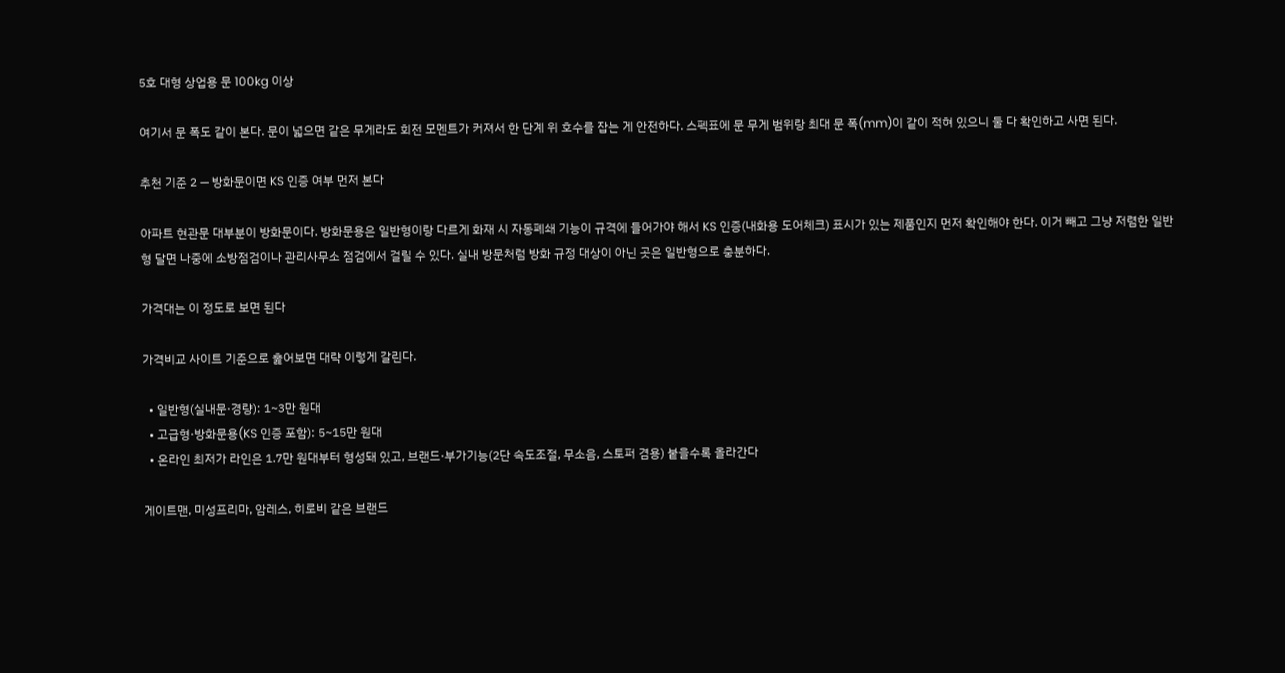5호 대형 상업용 문 100kg 이상

여기서 문 폭도 같이 본다. 문이 넓으면 같은 무게라도 회전 모멘트가 커져서 한 단계 위 호수를 잡는 게 안전하다. 스펙표에 문 무게 범위랑 최대 문 폭(mm)이 같이 적혀 있으니 둘 다 확인하고 사면 된다.

추천 기준 2 — 방화문이면 KS 인증 여부 먼저 본다

아파트 현관문 대부분이 방화문이다. 방화문용은 일반형이랑 다르게 화재 시 자동폐쇄 기능이 규격에 들어가야 해서 KS 인증(내화용 도어체크) 표시가 있는 제품인지 먼저 확인해야 한다. 이거 빼고 그냥 저렴한 일반형 달면 나중에 소방점검이나 관리사무소 점검에서 걸릴 수 있다. 실내 방문처럼 방화 규정 대상이 아닌 곳은 일반형으로 충분하다.

가격대는 이 정도로 보면 된다

가격비교 사이트 기준으로 훑어보면 대략 이렇게 갈린다.

  • 일반형(실내문·경량): 1~3만 원대
  • 고급형·방화문용(KS 인증 포함): 5~15만 원대
  • 온라인 최저가 라인은 1.7만 원대부터 형성돼 있고, 브랜드·부가기능(2단 속도조절, 무소음, 스토퍼 겸용) 붙을수록 올라간다

게이트맨, 미성프리마, 암레스, 히로비 같은 브랜드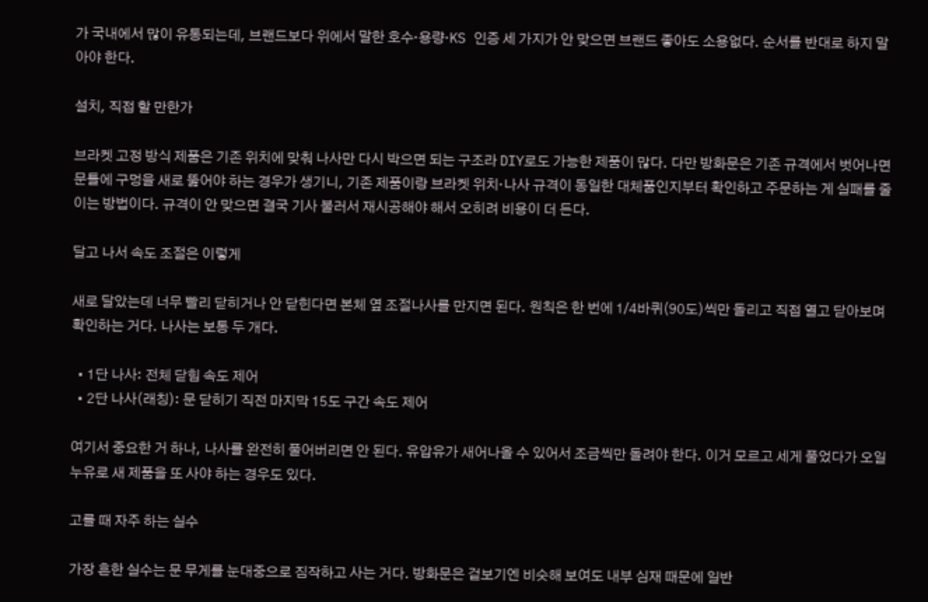가 국내에서 많이 유통되는데, 브랜드보다 위에서 말한 호수·용량·KS 인증 세 가지가 안 맞으면 브랜드 좋아도 소용없다. 순서를 반대로 하지 말아야 한다.

설치, 직접 할 만한가

브라켓 고정 방식 제품은 기존 위치에 맞춰 나사만 다시 박으면 되는 구조라 DIY로도 가능한 제품이 많다. 다만 방화문은 기존 규격에서 벗어나면 문틀에 구멍을 새로 뚫어야 하는 경우가 생기니, 기존 제품이랑 브라켓 위치·나사 규격이 동일한 대체품인지부터 확인하고 주문하는 게 실패를 줄이는 방법이다. 규격이 안 맞으면 결국 기사 불러서 재시공해야 해서 오히려 비용이 더 든다.

달고 나서 속도 조절은 이렇게

새로 달았는데 너무 빨리 닫히거나 안 닫힌다면 본체 옆 조절나사를 만지면 된다. 원칙은 한 번에 1/4바퀴(90도)씩만 돌리고 직접 열고 닫아보며 확인하는 거다. 나사는 보통 두 개다.

  • 1단 나사: 전체 닫힘 속도 제어
  • 2단 나사(래칭): 문 닫히기 직전 마지막 15도 구간 속도 제어

여기서 중요한 거 하나, 나사를 완전히 풀어버리면 안 된다. 유압유가 새어나올 수 있어서 조금씩만 돌려야 한다. 이거 모르고 세게 풀었다가 오일 누유로 새 제품을 또 사야 하는 경우도 있다.

고를 때 자주 하는 실수

가장 흔한 실수는 문 무게를 눈대중으로 짐작하고 사는 거다. 방화문은 겉보기엔 비슷해 보여도 내부 심재 때문에 일반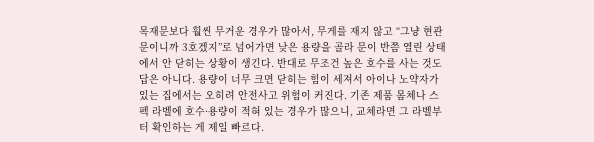목재문보다 훨씬 무거운 경우가 많아서, 무게를 재지 않고 “그냥 현관문이니까 3호겠지”로 넘어가면 낮은 용량을 골라 문이 반쯤 열린 상태에서 안 닫히는 상황이 생긴다. 반대로 무조건 높은 호수를 사는 것도 답은 아니다. 용량이 너무 크면 닫히는 힘이 세져서 아이나 노약자가 있는 집에서는 오히려 안전사고 위험이 커진다. 기존 제품 몸체나 스펙 라벨에 호수·용량이 적혀 있는 경우가 많으니, 교체라면 그 라벨부터 확인하는 게 제일 빠르다.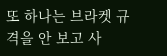또 하나는 브라켓 규격을 안 보고 사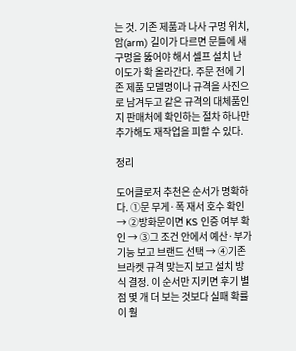는 것. 기존 제품과 나사 구멍 위치, 암(arm) 길이가 다르면 문틀에 새 구멍을 뚫어야 해서 셀프 설치 난이도가 확 올라간다. 주문 전에 기존 제품 모델명이나 규격을 사진으로 남겨두고 같은 규격의 대체품인지 판매처에 확인하는 절차 하나만 추가해도 재작업을 피할 수 있다.

정리

도어클로저 추천은 순서가 명확하다. ①문 무게·폭 재서 호수 확인 → ②방화문이면 KS 인증 여부 확인 → ③그 조건 안에서 예산·부가기능 보고 브랜드 선택 → ④기존 브라켓 규격 맞는지 보고 설치 방식 결정. 이 순서만 지키면 후기 별점 몇 개 더 보는 것보다 실패 확률이 훨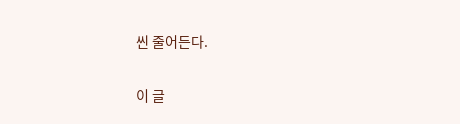씬 줄어든다.

이 글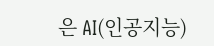은 AI(인공지능)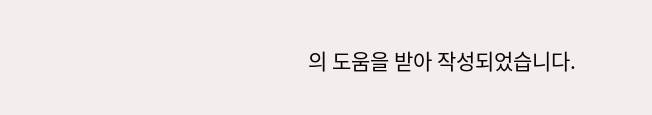의 도움을 받아 작성되었습니다.